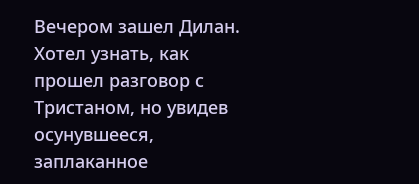Вечером зашел Дилан. Хотел узнать, как прошел разговор с Тристаном, но увидев осунувшееся, заплаканное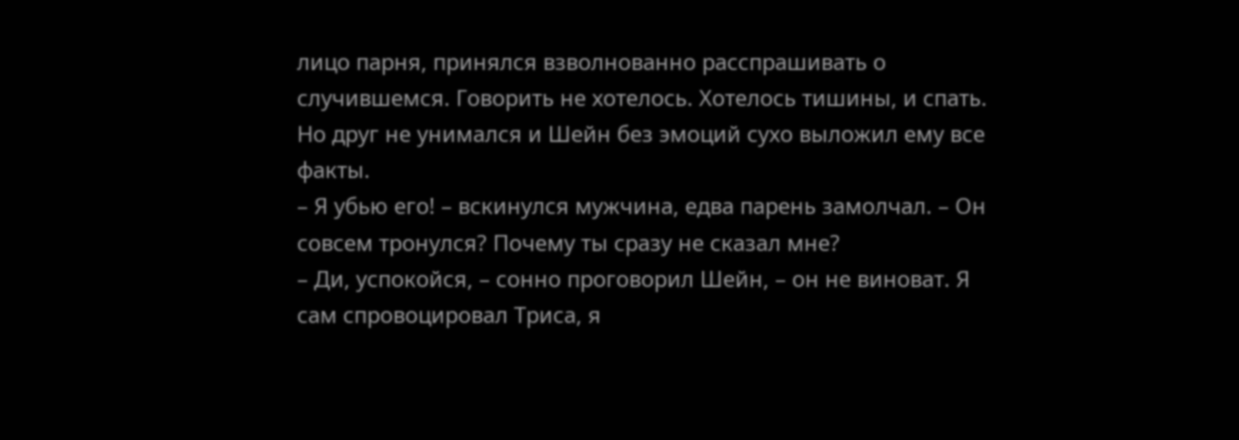лицо парня, принялся взволнованно расспрашивать о случившемся. Говорить не хотелось. Хотелось тишины, и спать. Но друг не унимался и Шейн без эмоций сухо выложил ему все факты.
– Я убью его! – вскинулся мужчина, едва парень замолчал. – Он совсем тронулся? Почему ты сразу не сказал мне?
– Ди, успокойся, – сонно проговорил Шейн, – он не виноват. Я сам спровоцировал Триса, я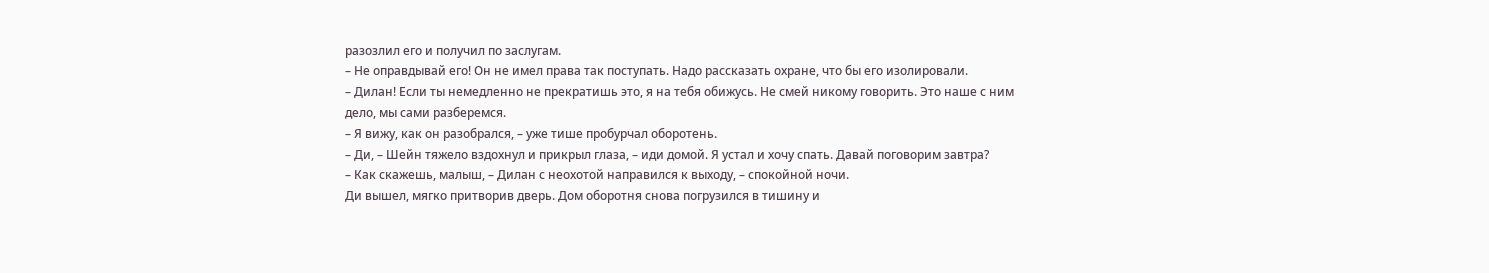разозлил его и получил по заслугам.
– Не оправдывай его! Он не имел права так поступать. Надо рассказать охране, что бы его изолировали.
– Дилан! Если ты немедленно не прекратишь это, я на тебя обижусь. Не смей никому говорить. Это наше с ним дело, мы сами разберемся.
– Я вижу, как он разобрался, – уже тише пробурчал оборотень.
– Ди, – Шейн тяжело вздохнул и прикрыл глаза, – иди домой. Я устал и хочу спать. Давай поговорим завтра?
– Как скажешь, малыш, – Дилан с неохотой направился к выходу, – спокойной ночи.
Ди вышел, мягко притворив дверь. Дом оборотня снова погрузился в тишину и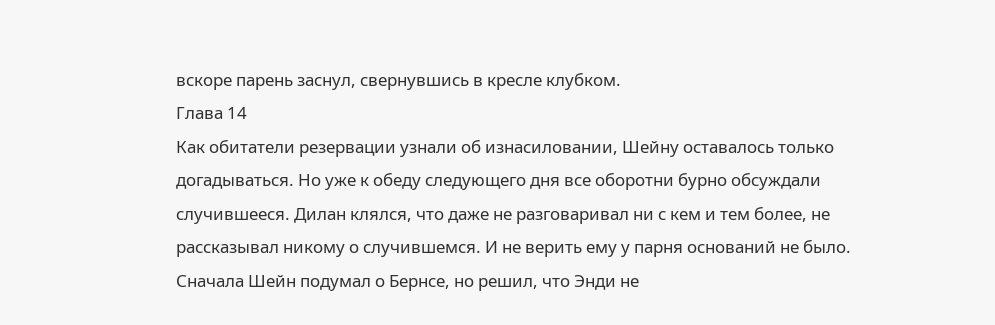вскоре парень заснул, свернувшись в кресле клубком.
Глава 14
Как обитатели резервации узнали об изнасиловании, Шейну оставалось только догадываться. Но уже к обеду следующего дня все оборотни бурно обсуждали случившееся. Дилан клялся, что даже не разговаривал ни с кем и тем более, не рассказывал никому о случившемся. И не верить ему у парня оснований не было. Сначала Шейн подумал о Бернсе, но решил, что Энди не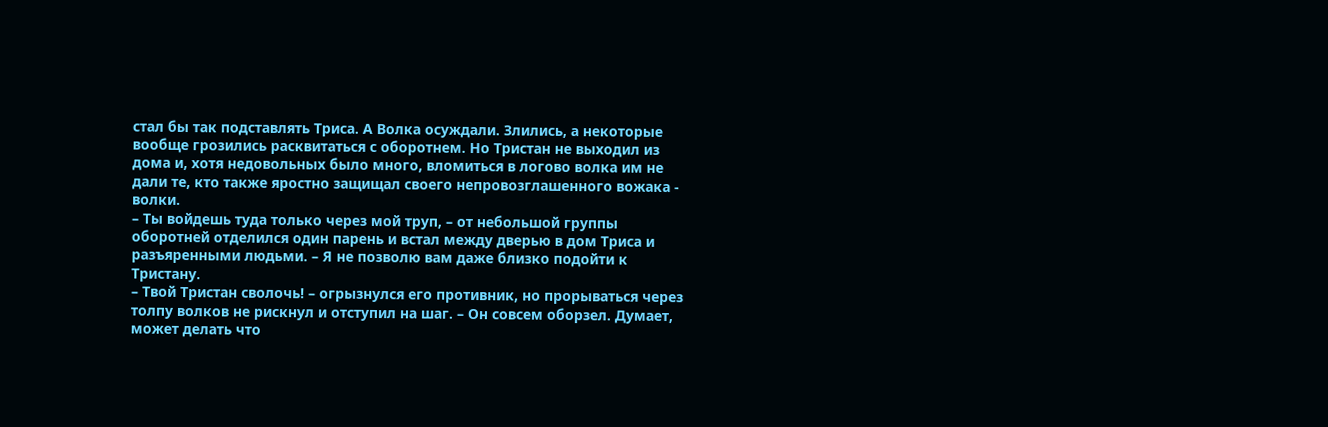стал бы так подставлять Триса. А Волка осуждали. Злились, а некоторые вообще грозились расквитаться с оборотнем. Но Тристан не выходил из дома и, хотя недовольных было много, вломиться в логово волка им не дали те, кто также яростно защищал своего непровозглашенного вожака - волки.
– Ты войдешь туда только через мой труп, – от небольшой группы оборотней отделился один парень и встал между дверью в дом Триса и разъяренными людьми. – Я не позволю вам даже близко подойти к Тристану.
– Твой Тристан сволочь! – огрызнулся его противник, но прорываться через толпу волков не рискнул и отступил на шаг. – Он совсем оборзел. Думает, может делать что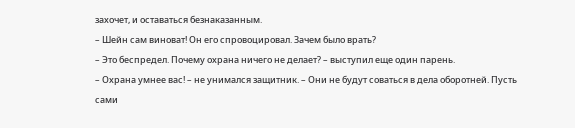захочет, и оставаться безнаказанным.
– Шейн сам виноват! Он его спровоцировал. Зачем было врать?
– Это беспредел. Почему охрана ничего не делает? – выступил еще один парень.
– Охрана умнее вас! – не унимался защитник. – Они не будут соваться в дела оборотней. Пусть сами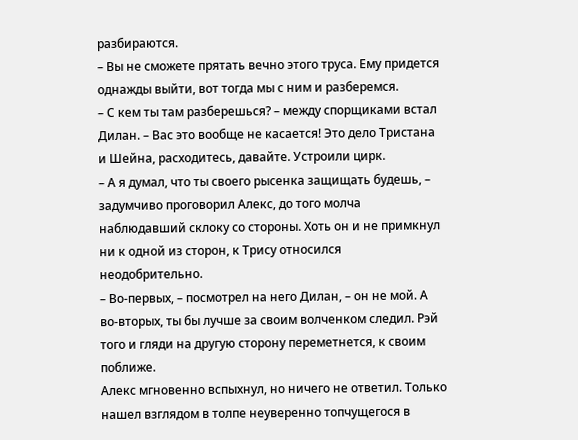разбираются.
– Вы не сможете прятать вечно этого труса. Ему придется однажды выйти, вот тогда мы с ним и разберемся.
– С кем ты там разберешься? – между спорщиками встал Дилан. – Вас это вообще не касается! Это дело Тристана и Шейна, расходитесь, давайте. Устроили цирк.
– А я думал, что ты своего рысенка защищать будешь, – задумчиво проговорил Алекс, до того молча наблюдавший склоку со стороны. Хоть он и не примкнул ни к одной из сторон, к Трису относился неодобрительно.
– Во-первых, – посмотрел на него Дилан, – он не мой. А во-вторых, ты бы лучше за своим волченком следил. Рэй того и гляди на другую сторону переметнется, к своим поближе.
Алекс мгновенно вспыхнул, но ничего не ответил. Только нашел взглядом в толпе неуверенно топчущегося в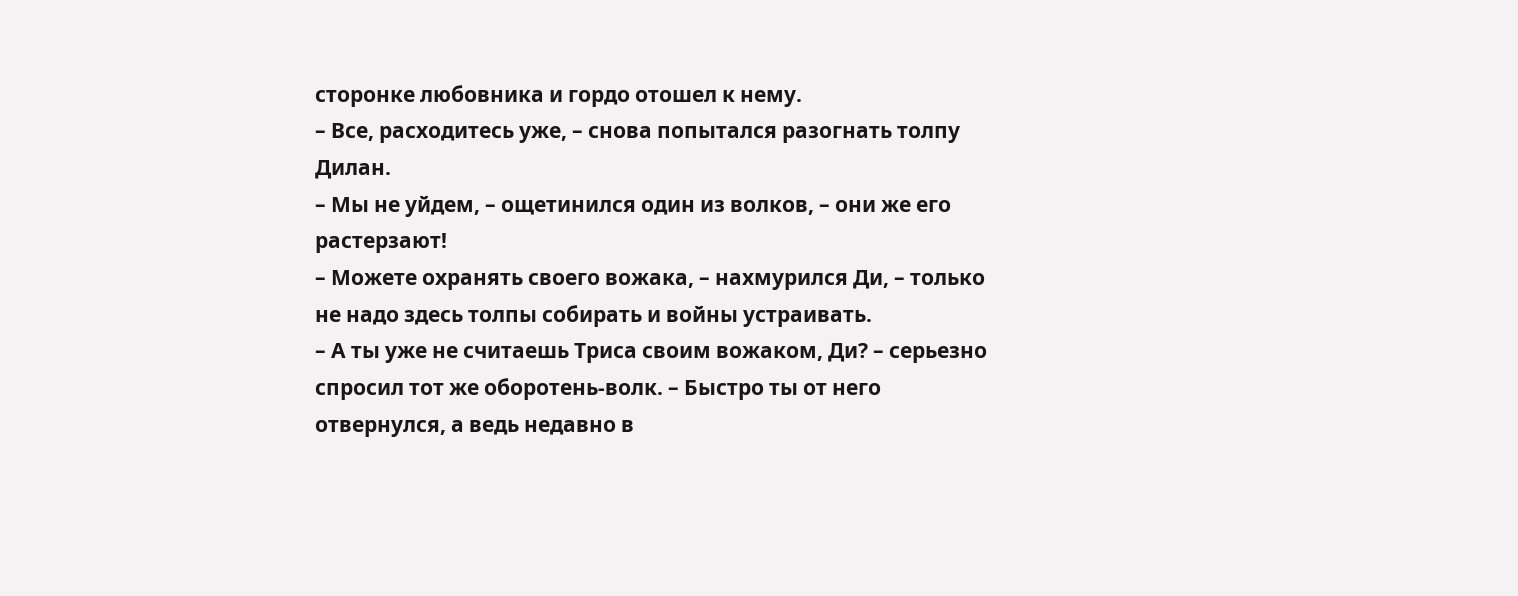сторонке любовника и гордо отошел к нему.
– Все, расходитесь уже, – снова попытался разогнать толпу Дилан.
– Мы не уйдем, – ощетинился один из волков, – они же его растерзают!
– Можете охранять своего вожака, – нахмурился Ди, – только не надо здесь толпы собирать и войны устраивать.
– А ты уже не считаешь Триса своим вожаком, Ди? – серьезно спросил тот же оборотень-волк. – Быстро ты от него отвернулся, а ведь недавно в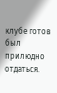клубе готов был прилюдно отдаться.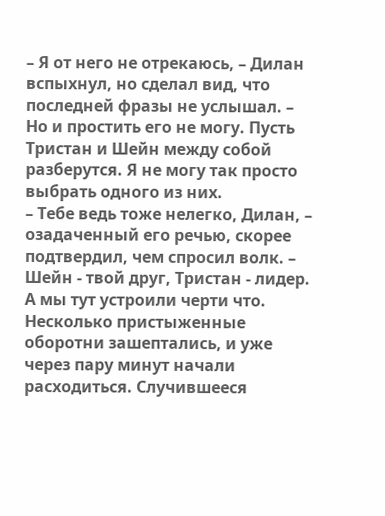– Я от него не отрекаюсь, – Дилан вспыхнул, но сделал вид, что последней фразы не услышал. – Но и простить его не могу. Пусть Тристан и Шейн между собой разберутся. Я не могу так просто выбрать одного из них.
– Тебе ведь тоже нелегко, Дилан, – озадаченный его речью, скорее подтвердил, чем спросил волк. – Шейн - твой друг, Тристан - лидер. А мы тут устроили черти что.
Несколько пристыженные оборотни зашептались, и уже через пару минут начали расходиться. Случившееся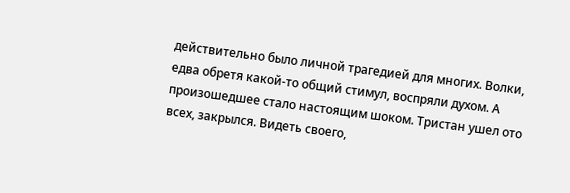действительно было личной трагедией для многих. Волки, едва обретя какой-то общий стимул, воспряли духом. А произошедшее стало настоящим шоком. Тристан ушел ото всех, закрылся. Видеть своего,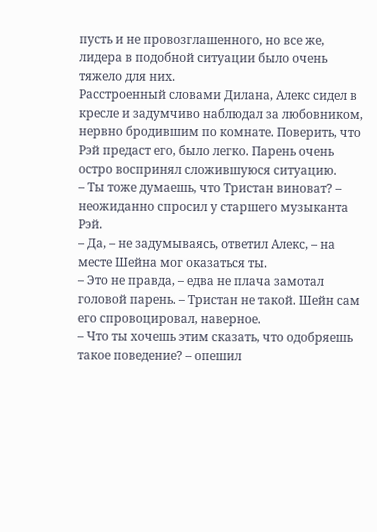пусть и не провозглашенного, но все же, лидера в подобной ситуации было очень тяжело для них.
Расстроенный словами Дилана, Алекс сидел в кресле и задумчиво наблюдал за любовником, нервно бродившим по комнате. Поверить, что Рэй предаст его, было легко. Парень очень остро воспринял сложившуюся ситуацию.
– Ты тоже думаешь, что Тристан виноват? – неожиданно спросил у старшего музыканта Рэй.
– Да, – не задумываясь, ответил Алекс, – на месте Шейна мог оказаться ты.
– Это не правда, – едва не плача замотал головой парень. – Тристан не такой. Шейн сам его спровоцировал, наверное.
– Что ты хочешь этим сказать, что одобряешь такое поведение? – опешил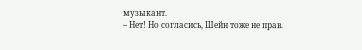музыкант.
– Нет! Но согласись, Шейн тоже не прав.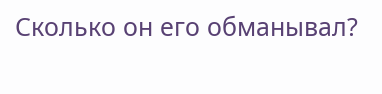Сколько он его обманывал?